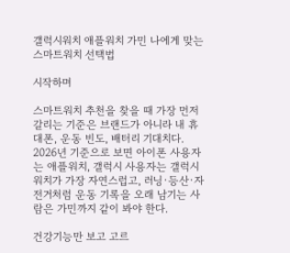갤럭시워치 애플워치 가민 나에게 맞는 스마트워치 선택법

시작하며

스마트워치 추천을 찾을 때 가장 먼저 갈리는 기준은 브랜드가 아니라 내 휴대폰, 운동 빈도, 배터리 기대치다. 2026년 기준으로 보면 아이폰 사용자는 애플워치, 갤럭시 사용자는 갤럭시워치가 가장 자연스럽고, 러닝·등산·자전거처럼 운동 기록을 오래 남기는 사람은 가민까지 같이 봐야 한다.

건강기능만 보고 고르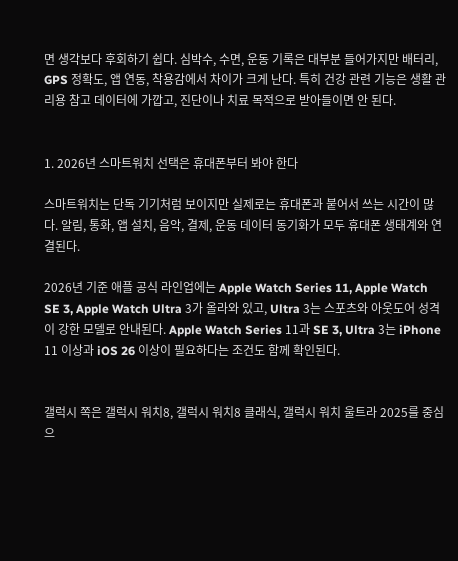면 생각보다 후회하기 쉽다. 심박수, 수면, 운동 기록은 대부분 들어가지만 배터리, GPS 정확도, 앱 연동, 착용감에서 차이가 크게 난다. 특히 건강 관련 기능은 생활 관리용 참고 데이터에 가깝고, 진단이나 치료 목적으로 받아들이면 안 된다.


1. 2026년 스마트워치 선택은 휴대폰부터 봐야 한다

스마트워치는 단독 기기처럼 보이지만 실제로는 휴대폰과 붙어서 쓰는 시간이 많다. 알림, 통화, 앱 설치, 음악, 결제, 운동 데이터 동기화가 모두 휴대폰 생태계와 연결된다.

2026년 기준 애플 공식 라인업에는 Apple Watch Series 11, Apple Watch SE 3, Apple Watch Ultra 3가 올라와 있고, Ultra 3는 스포츠와 아웃도어 성격이 강한 모델로 안내된다. Apple Watch Series 11과 SE 3, Ultra 3는 iPhone 11 이상과 iOS 26 이상이 필요하다는 조건도 함께 확인된다.


갤럭시 쪽은 갤럭시 워치8, 갤럭시 워치8 클래식, 갤럭시 워치 울트라 2025를 중심으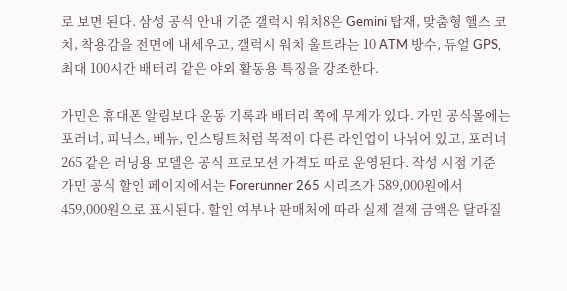로 보면 된다. 삼성 공식 안내 기준 갤럭시 워치8은 Gemini 탑재, 맞춤형 헬스 코치, 착용감을 전면에 내세우고, 갤럭시 워치 울트라는 10 ATM 방수, 듀얼 GPS, 최대 100시간 배터리 같은 야외 활동용 특징을 강조한다.

가민은 휴대폰 알림보다 운동 기록과 배터리 쪽에 무게가 있다. 가민 공식몰에는 포러너, 피닉스, 베뉴, 인스팅트처럼 목적이 다른 라인업이 나뉘어 있고, 포러너 265 같은 러닝용 모델은 공식 프로모션 가격도 따로 운영된다. 작성 시점 기준 가민 공식 할인 페이지에서는 Forerunner 265 시리즈가 589,000원에서 459,000원으로 표시된다. 할인 여부나 판매처에 따라 실제 결제 금액은 달라질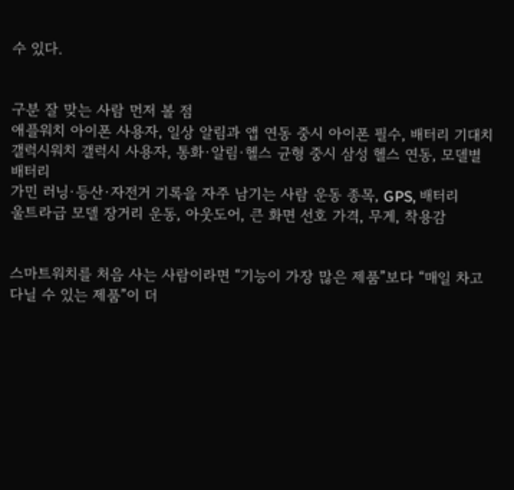수 있다.


구분 잘 맞는 사람 먼저 볼 점
애플워치 아이폰 사용자, 일상 알림과 앱 연동 중시 아이폰 필수, 배터리 기대치
갤럭시워치 갤럭시 사용자, 통화·알림·헬스 균형 중시 삼성 헬스 연동, 모델별 배터리
가민 러닝·등산·자전거 기록을 자주 남기는 사람 운동 종목, GPS, 배터리
울트라급 모델 장거리 운동, 아웃도어, 큰 화면 선호 가격, 무게, 착용감


스마트워치를 처음 사는 사람이라면 “기능이 가장 많은 제품”보다 “매일 차고 다닐 수 있는 제품”이 더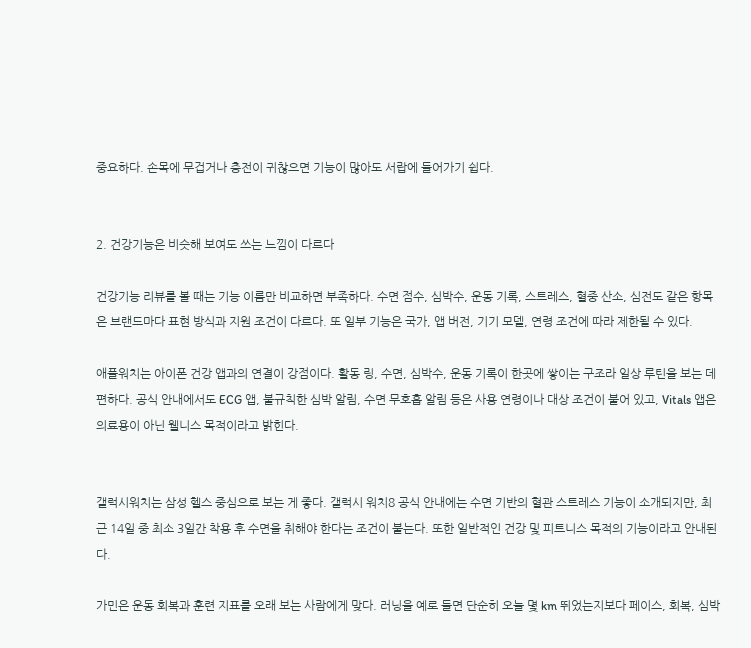중요하다. 손목에 무겁거나 충전이 귀찮으면 기능이 많아도 서랍에 들어가기 쉽다.


2. 건강기능은 비슷해 보여도 쓰는 느낌이 다르다

건강기능 리뷰를 볼 때는 기능 이름만 비교하면 부족하다. 수면 점수, 심박수, 운동 기록, 스트레스, 혈중 산소, 심전도 같은 항목은 브랜드마다 표현 방식과 지원 조건이 다르다. 또 일부 기능은 국가, 앱 버전, 기기 모델, 연령 조건에 따라 제한될 수 있다.

애플워치는 아이폰 건강 앱과의 연결이 강점이다. 활동 링, 수면, 심박수, 운동 기록이 한곳에 쌓이는 구조라 일상 루틴을 보는 데 편하다. 공식 안내에서도 ECG 앱, 불규칙한 심박 알림, 수면 무호흡 알림 등은 사용 연령이나 대상 조건이 붙어 있고, Vitals 앱은 의료용이 아닌 웰니스 목적이라고 밝힌다.


갤럭시워치는 삼성 헬스 중심으로 보는 게 좋다. 갤럭시 워치8 공식 안내에는 수면 기반의 혈관 스트레스 기능이 소개되지만, 최근 14일 중 최소 3일간 착용 후 수면을 취해야 한다는 조건이 붙는다. 또한 일반적인 건강 및 피트니스 목적의 기능이라고 안내된다.

가민은 운동 회복과 훈련 지표를 오래 보는 사람에게 맞다. 러닝을 예로 들면 단순히 오늘 몇 km 뛰었는지보다 페이스, 회복, 심박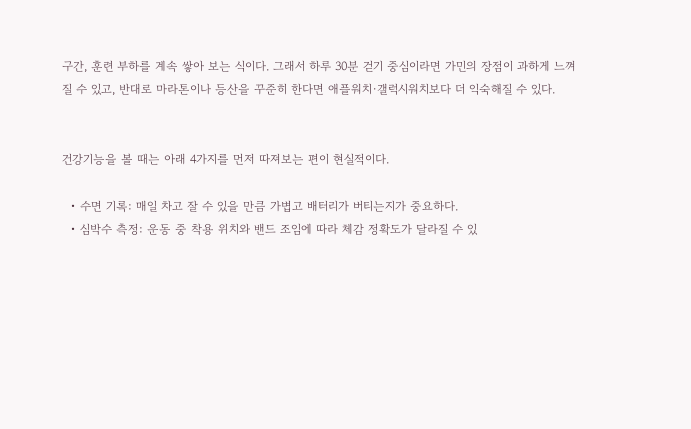구간, 훈련 부하를 계속 쌓아 보는 식이다. 그래서 하루 30분 걷기 중심이라면 가민의 장점이 과하게 느껴질 수 있고, 반대로 마라톤이나 등산을 꾸준히 한다면 애플워치·갤럭시워치보다 더 익숙해질 수 있다.


건강기능을 볼 때는 아래 4가지를 먼저 따져보는 편이 현실적이다.

  • 수면 기록: 매일 차고 잘 수 있을 만큼 가볍고 배터리가 버티는지가 중요하다.
  • 심박수 측정: 운동 중 착용 위치와 밴드 조임에 따라 체감 정확도가 달라질 수 있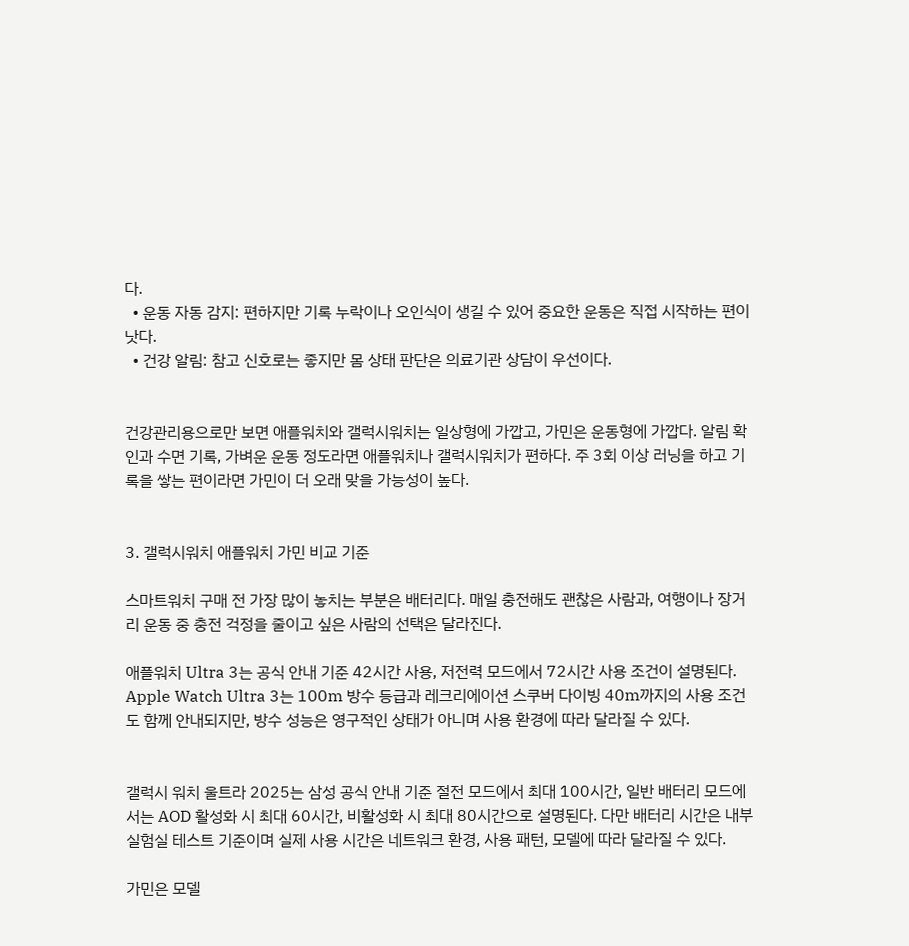다.
  • 운동 자동 감지: 편하지만 기록 누락이나 오인식이 생길 수 있어 중요한 운동은 직접 시작하는 편이 낫다.
  • 건강 알림: 참고 신호로는 좋지만 몸 상태 판단은 의료기관 상담이 우선이다.


건강관리용으로만 보면 애플워치와 갤럭시워치는 일상형에 가깝고, 가민은 운동형에 가깝다. 알림 확인과 수면 기록, 가벼운 운동 정도라면 애플워치나 갤럭시워치가 편하다. 주 3회 이상 러닝을 하고 기록을 쌓는 편이라면 가민이 더 오래 맞을 가능성이 높다.


3. 갤럭시워치 애플워치 가민 비교 기준

스마트워치 구매 전 가장 많이 놓치는 부분은 배터리다. 매일 충전해도 괜찮은 사람과, 여행이나 장거리 운동 중 충전 걱정을 줄이고 싶은 사람의 선택은 달라진다.

애플워치 Ultra 3는 공식 안내 기준 42시간 사용, 저전력 모드에서 72시간 사용 조건이 설명된다. Apple Watch Ultra 3는 100m 방수 등급과 레크리에이션 스쿠버 다이빙 40m까지의 사용 조건도 함께 안내되지만, 방수 성능은 영구적인 상태가 아니며 사용 환경에 따라 달라질 수 있다.


갤럭시 워치 울트라 2025는 삼성 공식 안내 기준 절전 모드에서 최대 100시간, 일반 배터리 모드에서는 AOD 활성화 시 최대 60시간, 비활성화 시 최대 80시간으로 설명된다. 다만 배터리 시간은 내부 실험실 테스트 기준이며 실제 사용 시간은 네트워크 환경, 사용 패턴, 모델에 따라 달라질 수 있다.

가민은 모델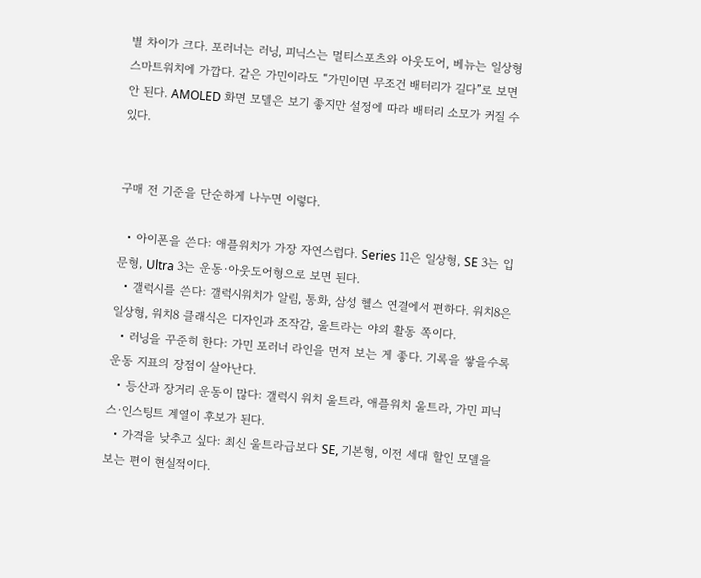별 차이가 크다. 포러너는 러닝, 피닉스는 멀티스포츠와 아웃도어, 베뉴는 일상형 스마트워치에 가깝다. 같은 가민이라도 “가민이면 무조건 배터리가 길다”로 보면 안 된다. AMOLED 화면 모델은 보기 좋지만 설정에 따라 배터리 소모가 커질 수 있다.


구매 전 기준을 단순하게 나누면 이렇다.

  • 아이폰을 쓴다: 애플워치가 가장 자연스럽다. Series 11은 일상형, SE 3는 입문형, Ultra 3는 운동·아웃도어형으로 보면 된다.
  • 갤럭시를 쓴다: 갤럭시워치가 알림, 통화, 삼성 헬스 연결에서 편하다. 워치8은 일상형, 워치8 클래식은 디자인과 조작감, 울트라는 야외 활동 쪽이다.
  • 러닝을 꾸준히 한다: 가민 포러너 라인을 먼저 보는 게 좋다. 기록을 쌓을수록 운동 지표의 장점이 살아난다.
  • 등산과 장거리 운동이 많다: 갤럭시 워치 울트라, 애플워치 울트라, 가민 피닉스·인스팅트 계열이 후보가 된다.
  • 가격을 낮추고 싶다: 최신 울트라급보다 SE, 기본형, 이전 세대 할인 모델을 보는 편이 현실적이다.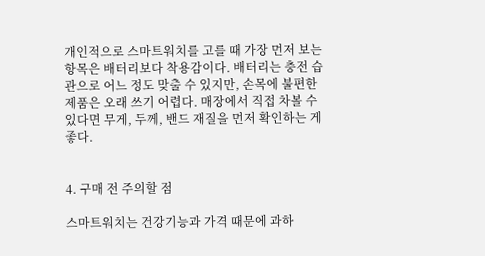개인적으로 스마트워치를 고를 때 가장 먼저 보는 항목은 배터리보다 착용감이다. 배터리는 충전 습관으로 어느 정도 맞출 수 있지만, 손목에 불편한 제품은 오래 쓰기 어렵다. 매장에서 직접 차볼 수 있다면 무게, 두께, 밴드 재질을 먼저 확인하는 게 좋다.


4. 구매 전 주의할 점

스마트워치는 건강기능과 가격 때문에 과하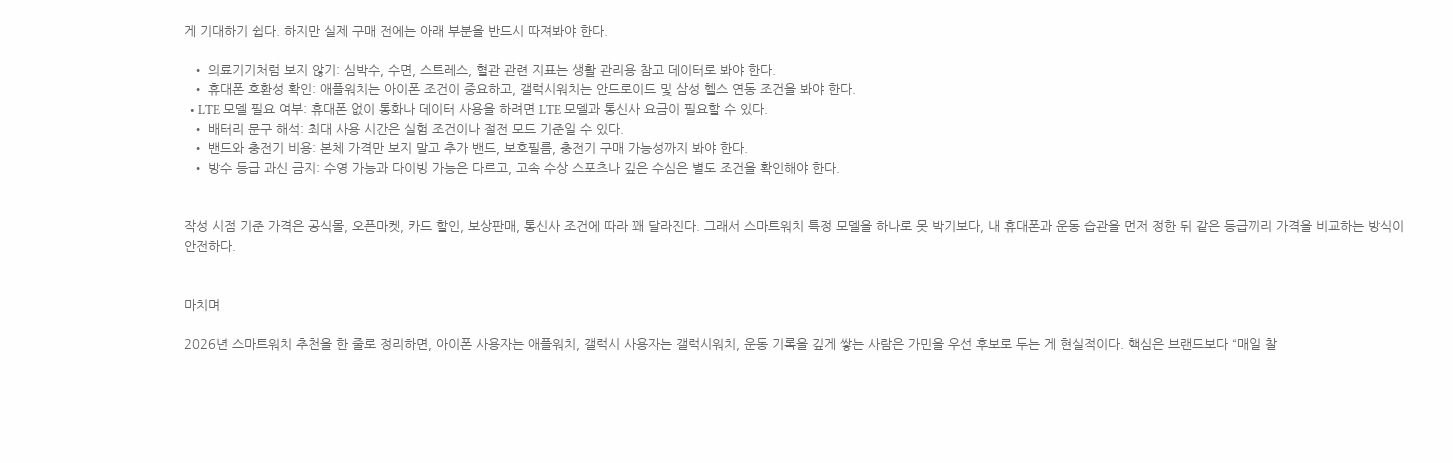게 기대하기 쉽다. 하지만 실제 구매 전에는 아래 부분을 반드시 따져봐야 한다.

  • 의료기기처럼 보지 않기: 심박수, 수면, 스트레스, 혈관 관련 지표는 생활 관리용 참고 데이터로 봐야 한다.
  • 휴대폰 호환성 확인: 애플워치는 아이폰 조건이 중요하고, 갤럭시워치는 안드로이드 및 삼성 헬스 연동 조건을 봐야 한다.
  • LTE 모델 필요 여부: 휴대폰 없이 통화나 데이터 사용을 하려면 LTE 모델과 통신사 요금이 필요할 수 있다.
  • 배터리 문구 해석: 최대 사용 시간은 실험 조건이나 절전 모드 기준일 수 있다.
  • 밴드와 충전기 비용: 본체 가격만 보지 말고 추가 밴드, 보호필름, 충전기 구매 가능성까지 봐야 한다.
  • 방수 등급 과신 금지: 수영 가능과 다이빙 가능은 다르고, 고속 수상 스포츠나 깊은 수심은 별도 조건을 확인해야 한다.


작성 시점 기준 가격은 공식몰, 오픈마켓, 카드 할인, 보상판매, 통신사 조건에 따라 꽤 달라진다. 그래서 스마트워치 특정 모델을 하나로 못 박기보다, 내 휴대폰과 운동 습관을 먼저 정한 뒤 같은 등급끼리 가격을 비교하는 방식이 안전하다.


마치며

2026년 스마트워치 추천을 한 줄로 정리하면, 아이폰 사용자는 애플워치, 갤럭시 사용자는 갤럭시워치, 운동 기록을 깊게 쌓는 사람은 가민을 우선 후보로 두는 게 현실적이다. 핵심은 브랜드보다 “매일 찰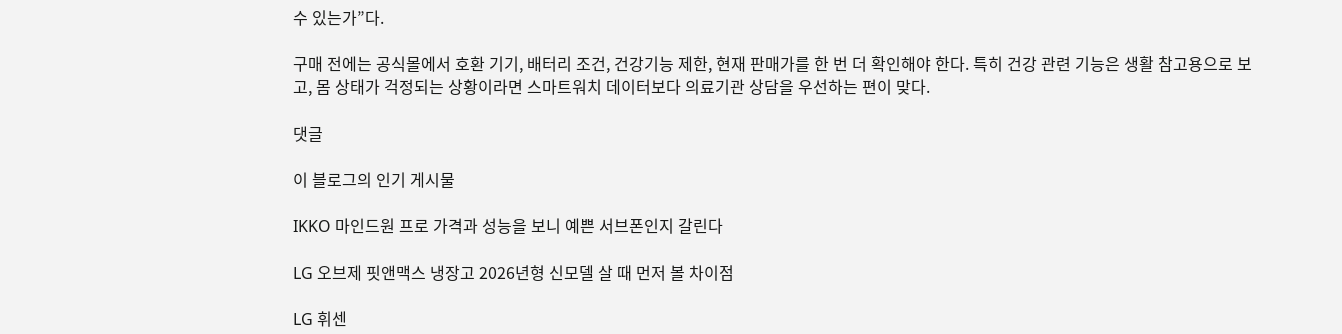수 있는가”다.

구매 전에는 공식몰에서 호환 기기, 배터리 조건, 건강기능 제한, 현재 판매가를 한 번 더 확인해야 한다. 특히 건강 관련 기능은 생활 참고용으로 보고, 몸 상태가 걱정되는 상황이라면 스마트워치 데이터보다 의료기관 상담을 우선하는 편이 맞다.

댓글

이 블로그의 인기 게시물

IKKO 마인드원 프로 가격과 성능을 보니 예쁜 서브폰인지 갈린다

LG 오브제 핏앤맥스 냉장고 2026년형 신모델 살 때 먼저 볼 차이점

LG 휘센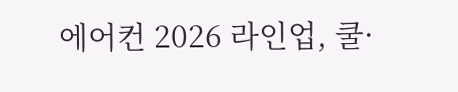에어컨 2026 라인업, 쿨·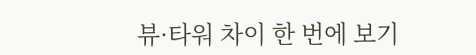뷰·타워 차이 한 번에 보기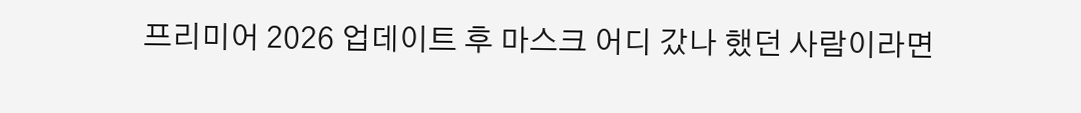프리미어 2026 업데이트 후 마스크 어디 갔나 했던 사람이라면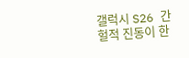갤럭시 S26 간헐적 진동이 한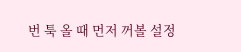번 툭 올 때 먼저 꺼볼 설정